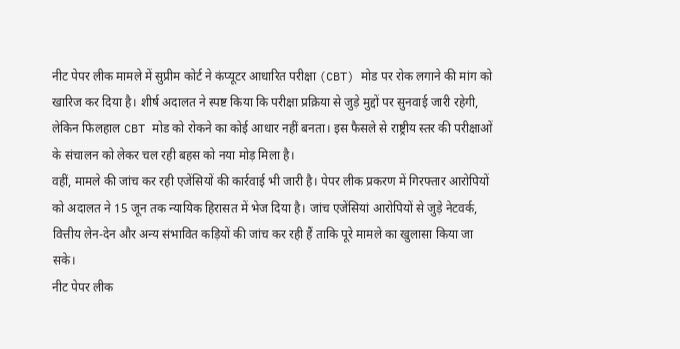नीट पेपर लीक मामले में सुप्रीम कोर्ट ने कंप्यूटर आधारित परीक्षा (CBT) मोड पर रोक लगाने की मांग को खारिज कर दिया है। शीर्ष अदालत ने स्पष्ट किया कि परीक्षा प्रक्रिया से जुड़े मुद्दों पर सुनवाई जारी रहेगी, लेकिन फिलहाल CBT मोड को रोकने का कोई आधार नहीं बनता। इस फैसले से राष्ट्रीय स्तर की परीक्षाओं के संचालन को लेकर चल रही बहस को नया मोड़ मिला है।
वहीं, मामले की जांच कर रही एजेंसियों की कार्रवाई भी जारी है। पेपर लीक प्रकरण में गिरफ्तार आरोपियों को अदालत ने 15 जून तक न्यायिक हिरासत में भेज दिया है। जांच एजेंसियां आरोपियों से जुड़े नेटवर्क, वित्तीय लेन-देन और अन्य संभावित कड़ियों की जांच कर रही हैं ताकि पूरे मामले का खुलासा किया जा सके।
नीट पेपर लीक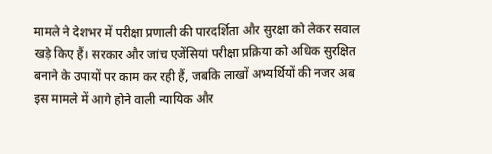मामले ने देशभर में परीक्षा प्रणाली की पारदर्शिता और सुरक्षा को लेकर सवाल खड़े किए हैं। सरकार और जांच एजेंसियां परीक्षा प्रक्रिया को अधिक सुरक्षित बनाने के उपायों पर काम कर रही हैं, जबकि लाखों अभ्यर्थियों की नजर अब इस मामले में आगे होने वाली न्यायिक और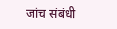जांच संबंधी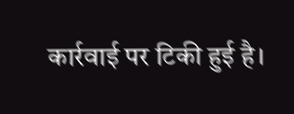कार्रवाई पर टिकी हुई है।